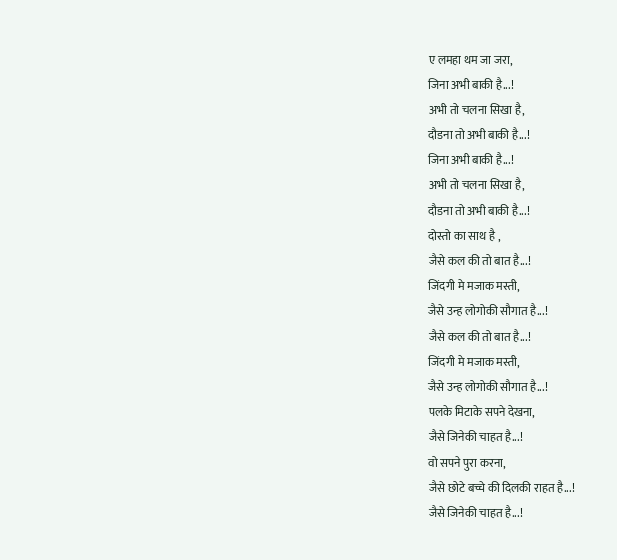ए लमहा थम जा जरा,
जिना अभी बाकी है...!
अभी तो चलना सिखा है,
दौडना तो अभी बाकी है...!
जिना अभी बाकी है...!
अभी तो चलना सिखा है,
दौडना तो अभी बाकी है...!
दोस्तो का साथ है ,
जैसे कल की तो बात है...!
जिंदगी मे मजाक मस्ती,
जैसे उन्ह लोगोकी सौगात है...!
जैसे कल की तो बात है...!
जिंदगी मे मजाक मस्ती,
जैसे उन्ह लोगोकी सौगात है...!
पलके मिटाके सपने देखना,
जैसे जिनेकी चाहत है...!
वो सपने पुरा करना,
जैसे छोटे बच्चे की दिलकी राहत है...!
जैसे जिनेकी चाहत है...!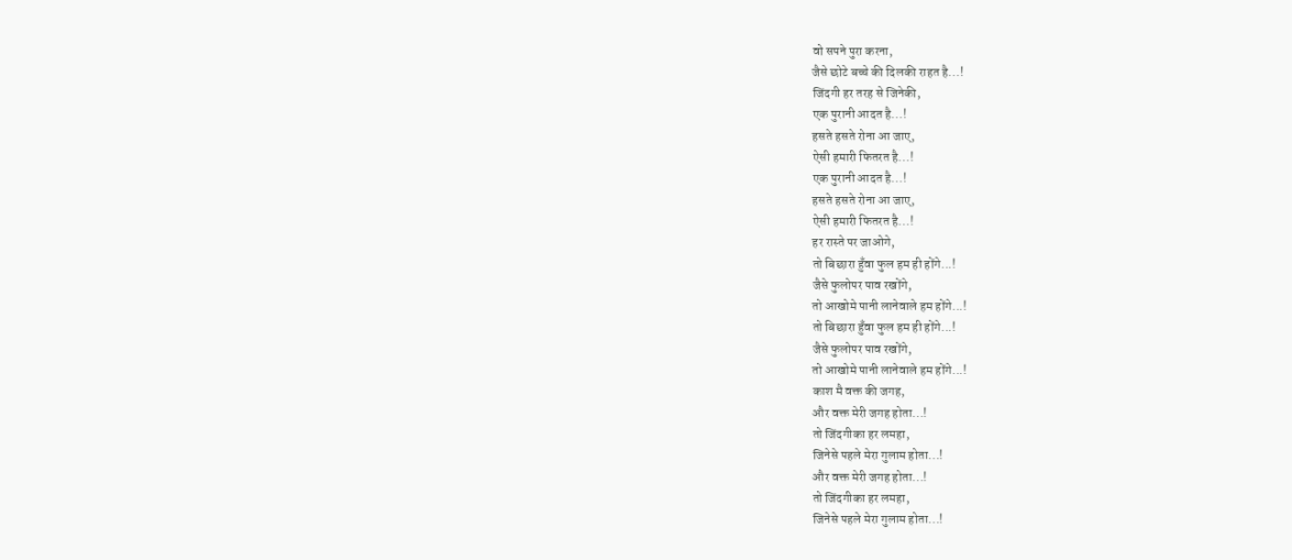वो सपने पुरा करना,
जैसे छोटे बच्चे की दिलकी राहत है...!
जिंदगी हर तरह से जिनेकी,
एक पुरानी आदत है...!
हसते हसते रोना आ जाए,
ऐसी हमारी फितरत है...!
एक पुरानी आदत है...!
हसते हसते रोना आ जाए,
ऐसी हमारी फितरत है...!
हर रास्ते पर जाओगे,
तो बिछारा हुँवा फुल हम ही होंगे...!
जैसे फुलोपर पाव रखोंगे,
तो आखोमे पानी लानेवाले हम होंगे...!
तो बिछारा हुँवा फुल हम ही होंगे...!
जैसे फुलोपर पाव रखोंगे,
तो आखोमे पानी लानेवाले हम होंगे...!
काश मै वक्त की जगह,
और वक्त मेरी जगह होता...!
तो जिंदगीका हर लमहा,
जिनेसे पहले मेरा गुलाम होता...!
और वक्त मेरी जगह होता...!
तो जिंदगीका हर लमहा,
जिनेसे पहले मेरा गुलाम होता...!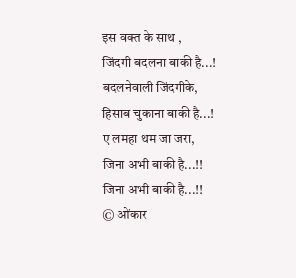इस वक्त के साथ ,
जिंदगी बदलना बाकी है...!
बदलनेवाली जिंदगीके,
हिसाब चुकाना बाकी है...!
ए लमहा थम जा जरा,
जिना अभी बाकी है...!!
जिना अभी बाकी है...!!
© ओंकार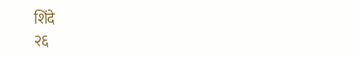शिंदे
२६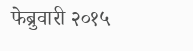फेब्रुवारी २०१५